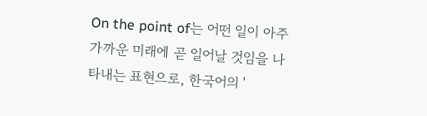On the point of는 어떤 일이 아주 가까운 미래에 곧 일어날 것임을 나타내는 표현으로, 한국어의 '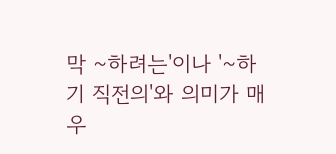막 ~하려는'이나 '~하기 직전의'와 의미가 매우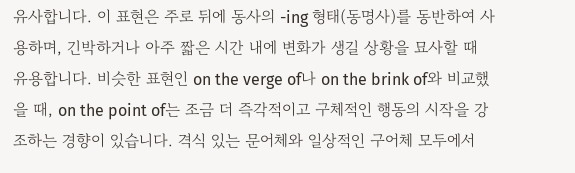유사합니다. 이 표현은 주로 뒤에 동사의 -ing 형태(동명사)를 동반하여 사용하며, 긴박하거나 아주 짧은 시간 내에 변화가 생길 상황을 묘사할 때 유용합니다. 비슷한 표현인 on the verge of나 on the brink of와 비교했을 때, on the point of는 조금 더 즉각적이고 구체적인 행동의 시작을 강조하는 경향이 있습니다. 격식 있는 문어체와 일상적인 구어체 모두에서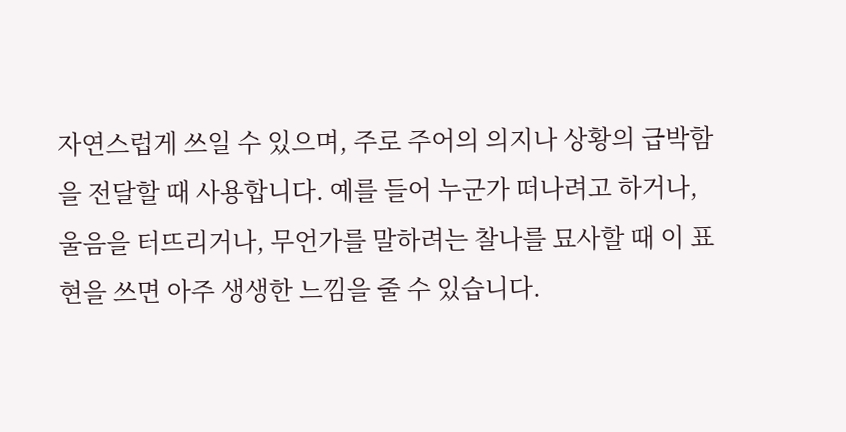자연스럽게 쓰일 수 있으며, 주로 주어의 의지나 상황의 급박함을 전달할 때 사용합니다. 예를 들어 누군가 떠나려고 하거나, 울음을 터뜨리거나, 무언가를 말하려는 찰나를 묘사할 때 이 표현을 쓰면 아주 생생한 느낌을 줄 수 있습니다.